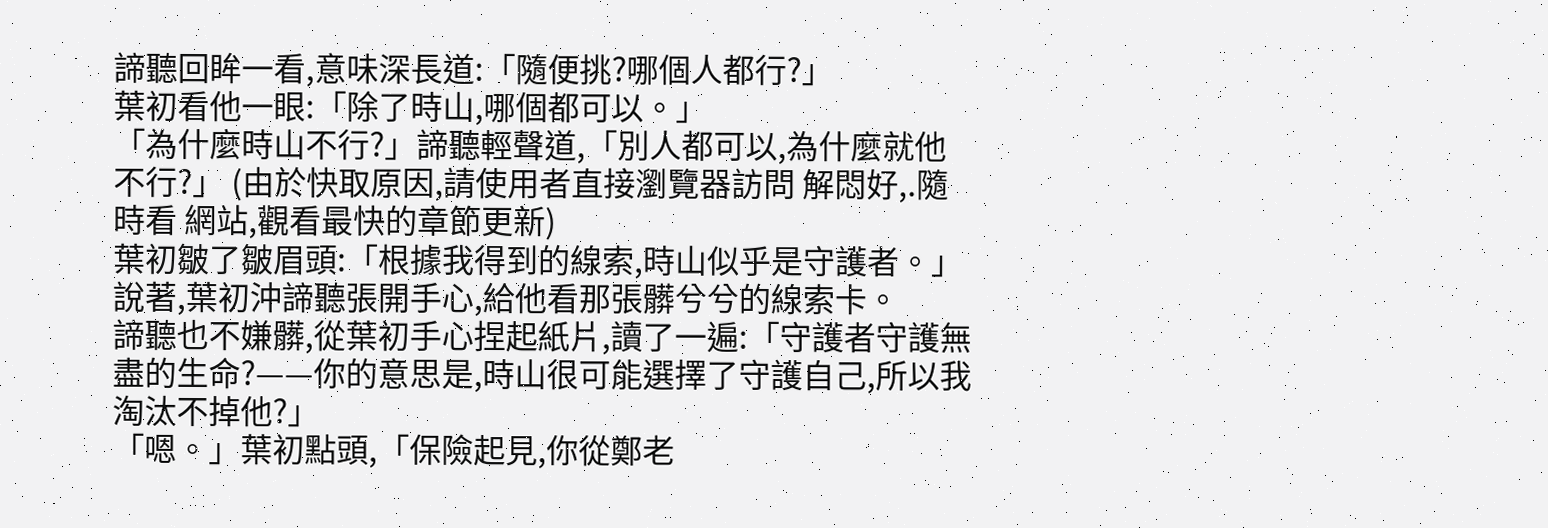諦聽回眸一看,意味深長道:「隨便挑?哪個人都行?」
葉初看他一眼:「除了時山,哪個都可以。」
「為什麼時山不行?」諦聽輕聲道,「別人都可以,為什麼就他不行?」 (由於快取原因,請使用者直接瀏覽器訪問 解悶好,.隨時看 網站,觀看最快的章節更新)
葉初皺了皺眉頭:「根據我得到的線索,時山似乎是守護者。」
說著,葉初沖諦聽張開手心,給他看那張髒兮兮的線索卡。
諦聽也不嫌髒,從葉初手心捏起紙片,讀了一遍:「守護者守護無盡的生命?——你的意思是,時山很可能選擇了守護自己,所以我淘汰不掉他?」
「嗯。」葉初點頭,「保險起見,你從鄭老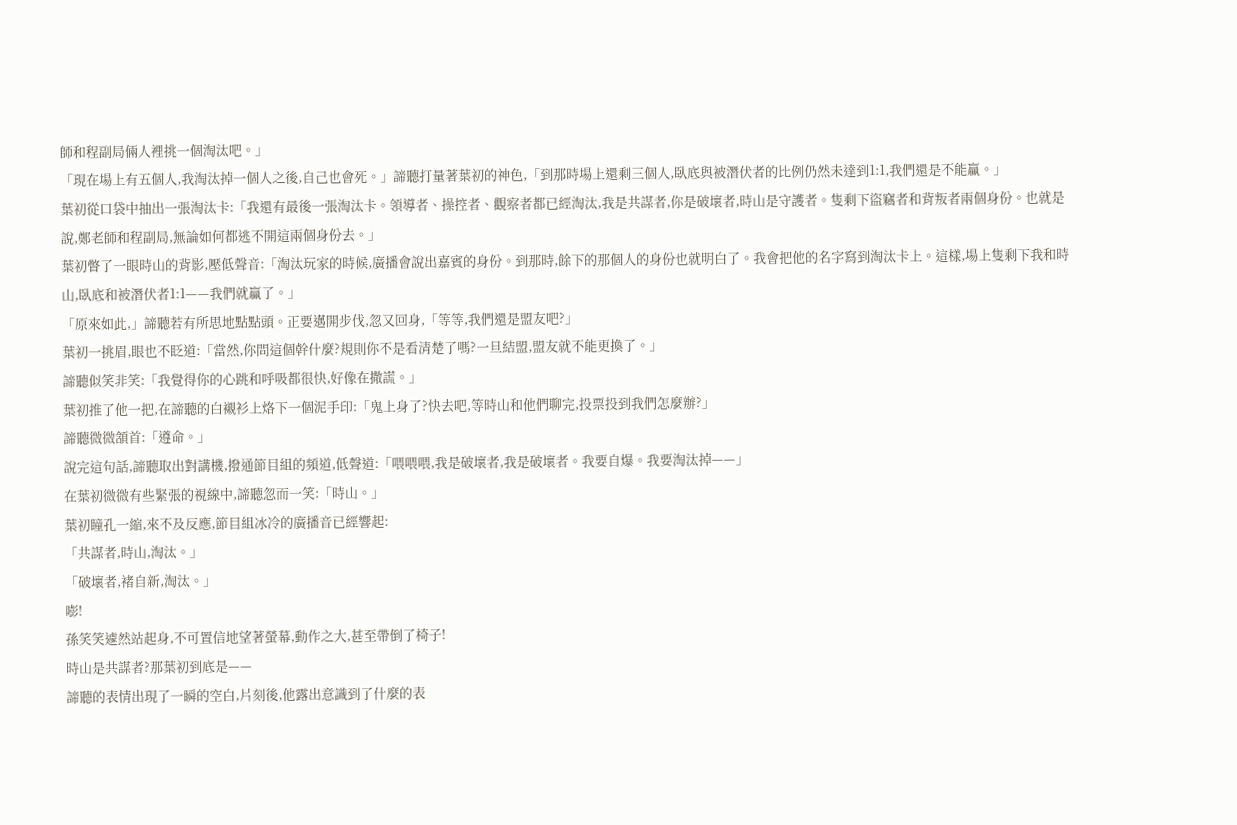師和程副局倆人裡挑一個淘汰吧。」
「現在場上有五個人,我淘汰掉一個人之後,自己也會死。」諦聽打量著葉初的神色,「到那時場上還剩三個人,臥底與被潛伏者的比例仍然未達到1:1,我們還是不能贏。」
葉初從口袋中抽出一張淘汰卡:「我還有最後一張淘汰卡。領導者、操控者、觀察者都已經淘汰,我是共謀者,你是破壞者,時山是守護者。隻剩下盜竊者和背叛者兩個身份。也就是說,鄭老師和程副局,無論如何都逃不開這兩個身份去。」
葉初瞥了一眼時山的背影,壓低聲音:「淘汰玩家的時候,廣播會說出嘉賓的身份。到那時,餘下的那個人的身份也就明白了。我會把他的名字寫到淘汰卡上。這樣,場上隻剩下我和時山,臥底和被潛伏者1:1——我們就贏了。」
「原來如此,」諦聽若有所思地點點頭。正要邁開步伐,忽又回身,「等等,我們還是盟友吧?」
葉初一挑眉,眼也不眨道:「當然,你問這個幹什麼?規則你不是看清楚了嗎?一旦結盟,盟友就不能更換了。」
諦聽似笑非笑:「我覺得你的心跳和呼吸都很快,好像在撒謊。」
葉初推了他一把,在諦聽的白襯衫上烙下一個泥手印:「鬼上身了?快去吧,等時山和他們聊完,投票投到我們怎麼辦?」
諦聽微微頷首:「遵命。」
說完這句話,諦聽取出對講機,撥通節目組的頻道,低聲道:「喂喂喂,我是破壞者,我是破壞者。我要自爆。我要淘汰掉——」
在葉初微微有些緊張的視線中,諦聽忽而一笑:「時山。」
葉初瞳孔一縮,來不及反應,節目組冰冷的廣播音已經響起:
「共謀者,時山,淘汰。」
「破壞者,褚自新,淘汰。」
嘭!
孫笑笑遽然站起身,不可置信地望著螢幕,動作之大,甚至帶倒了椅子!
時山是共謀者?那葉初到底是——
諦聽的表情出現了一瞬的空白,片刻後,他露出意識到了什麼的表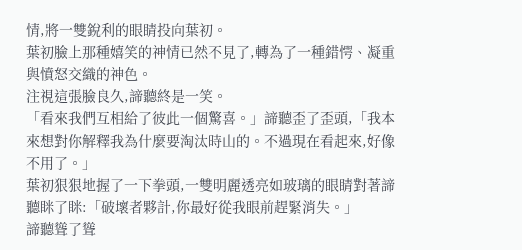情,將一雙銳利的眼睛投向葉初。
葉初臉上那種嬉笑的神情已然不見了,轉為了一種錯愕、凝重與憤怒交織的神色。
注視這張臉良久,諦聽終是一笑。
「看來我們互相給了彼此一個驚喜。」諦聽歪了歪頭,「我本來想對你解釋我為什麼要淘汰時山的。不過現在看起來,好像不用了。」
葉初狠狠地握了一下拳頭,一雙明麗透亮如玻璃的眼睛對著諦聽眯了眯:「破壞者夥計,你最好從我眼前趕緊消失。」
諦聽聳了聳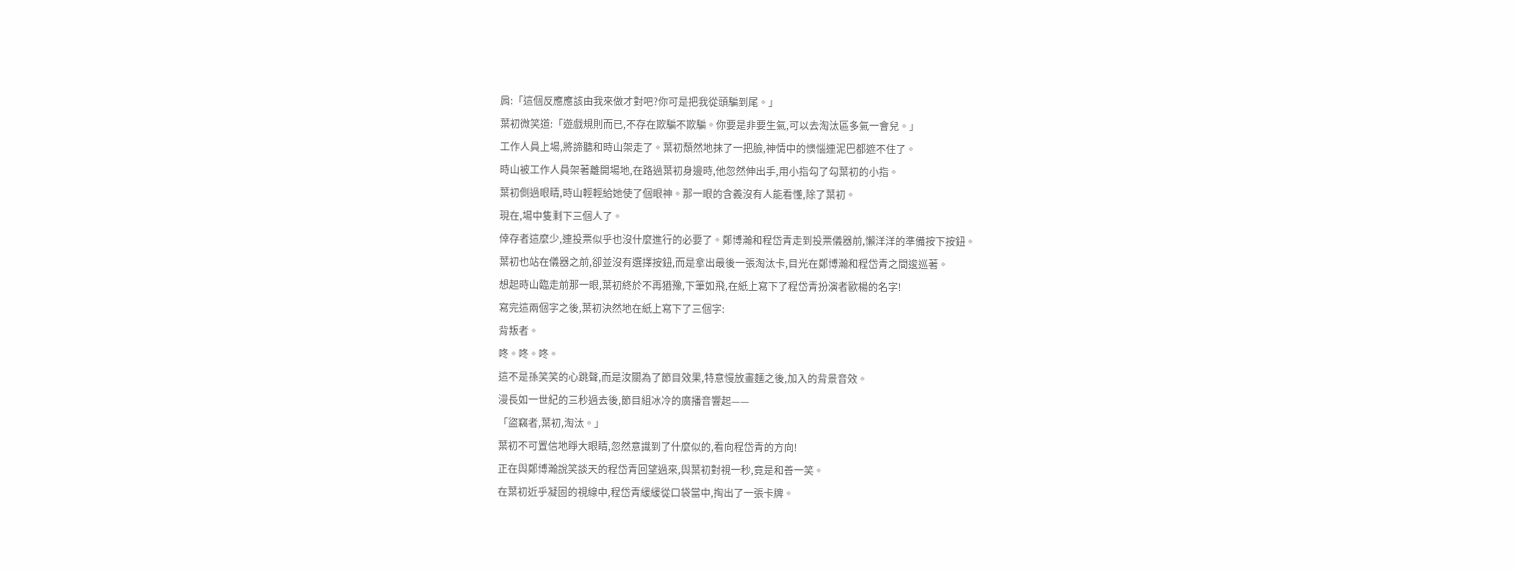肩:「這個反應應該由我來做才對吧?你可是把我從頭騙到尾。」
葉初微笑道:「遊戲規則而已,不存在欺騙不欺騙。你要是非要生氣,可以去淘汰區多氣一會兒。」
工作人員上場,將諦聽和時山架走了。葉初頹然地抹了一把臉,神情中的懊惱連泥巴都遮不住了。
時山被工作人員架著離開場地,在路過葉初身邊時,他忽然伸出手,用小指勾了勾葉初的小指。
葉初側過眼睛,時山輕輕給她使了個眼神。那一眼的含義沒有人能看懂,除了葉初。
現在,場中隻剩下三個人了。
倖存者這麼少,連投票似乎也沒什麼進行的必要了。鄭博瀚和程岱青走到投票儀器前,懶洋洋的準備按下按鈕。
葉初也站在儀器之前,卻並沒有選擇按鈕,而是拿出最後一張淘汰卡,目光在鄭博瀚和程岱青之間逡巡著。
想起時山臨走前那一眼,葉初終於不再猶豫,下筆如飛,在紙上寫下了程岱青扮演者歐楊的名字!
寫完這兩個字之後,葉初決然地在紙上寫下了三個字:
背叛者。
咚。咚。咚。
這不是孫笑笑的心跳聲,而是汝關為了節目效果,特意慢放畫麵之後,加入的背景音效。
漫長如一世紀的三秒過去後,節目組冰冷的廣播音響起——
「盜竊者,葉初,淘汰。」
葉初不可置信地睜大眼睛,忽然意識到了什麼似的,看向程岱青的方向!
正在與鄭博瀚說笑談天的程岱青回望過來,與葉初對視一秒,竟是和善一笑。
在葉初近乎凝固的視線中,程岱青緩緩從口袋當中,掏出了一張卡牌。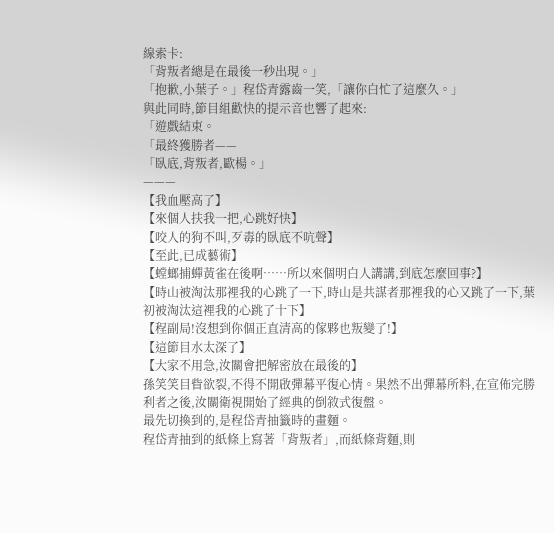線索卡:
「背叛者總是在最後一秒出現。」
「抱歉,小葉子。」程岱青露齒一笑,「讓你白忙了這麼久。」
與此同時,節目組歡快的提示音也響了起來:
「遊戲結束。
「最終獲勝者——
「臥底,背叛者,歐楊。」
———
【我血壓高了】
【來個人扶我一把,心跳好快】
【咬人的狗不叫,歹毒的臥底不吭聲】
【至此,已成藝術】
【螳螂捕蟬黃雀在後啊……所以來個明白人講講,到底怎麼回事?】
【時山被淘汰那裡我的心跳了一下,時山是共謀者那裡我的心又跳了一下,葉初被淘汰這裡我的心跳了十下】
【程副局!沒想到你個正直清高的傢夥也叛變了!】
【這節目水太深了】
【大家不用急,汝關會把解密放在最後的】
孫笑笑目眥欲裂,不得不開啟彈幕平復心情。果然不出彈幕所料,在宣佈完勝利者之後,汝關衛視開始了經典的倒敘式復盤。
最先切換到的,是程岱青抽籤時的畫麵。
程岱青抽到的紙條上寫著「背叛者」,而紙條背麵,則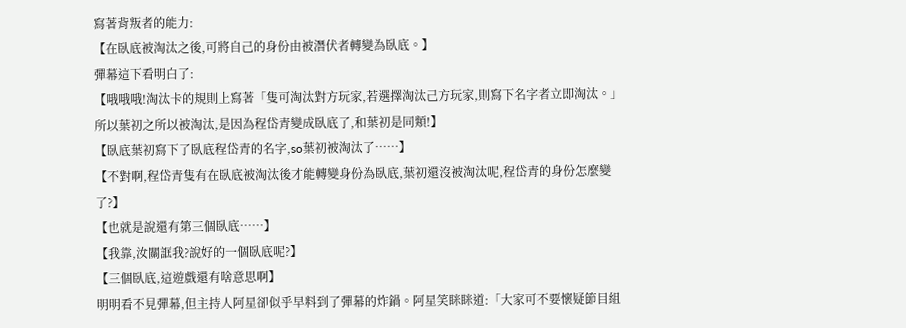寫著背叛者的能力:
【在臥底被淘汰之後,可將自己的身份由被潛伏者轉變為臥底。】
彈幕這下看明白了:
【哦哦哦!淘汰卡的規則上寫著「隻可淘汰對方玩家,若選擇淘汰己方玩家,則寫下名字者立即淘汰。」所以葉初之所以被淘汰,是因為程岱青變成臥底了,和葉初是同類!】
【臥底葉初寫下了臥底程岱青的名字,so葉初被淘汰了……】
【不對啊,程岱青隻有在臥底被淘汰後才能轉變身份為臥底,葉初還沒被淘汰呢,程岱青的身份怎麼變了?】
【也就是說還有第三個臥底……】
【我靠,汝關誆我?說好的一個臥底呢?】
【三個臥底,這遊戲還有啥意思啊】
明明看不見彈幕,但主持人阿星卻似乎早料到了彈幕的炸鍋。阿星笑眯眯道:「大家可不要懷疑節目組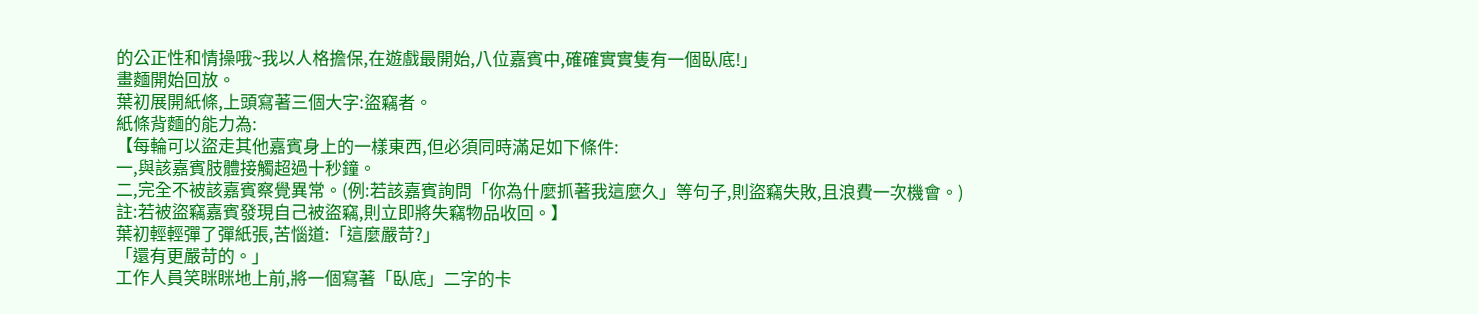的公正性和情操哦~我以人格擔保,在遊戲最開始,八位嘉賓中,確確實實隻有一個臥底!」
畫麵開始回放。
葉初展開紙條,上頭寫著三個大字:盜竊者。
紙條背麵的能力為:
【每輪可以盜走其他嘉賓身上的一樣東西,但必須同時滿足如下條件:
一,與該嘉賓肢體接觸超過十秒鐘。
二,完全不被該嘉賓察覺異常。(例:若該嘉賓詢問「你為什麼抓著我這麼久」等句子,則盜竊失敗,且浪費一次機會。)
註:若被盜竊嘉賓發現自己被盜竊,則立即將失竊物品收回。】
葉初輕輕彈了彈紙張,苦惱道:「這麼嚴苛?」
「還有更嚴苛的。」
工作人員笑眯眯地上前,將一個寫著「臥底」二字的卡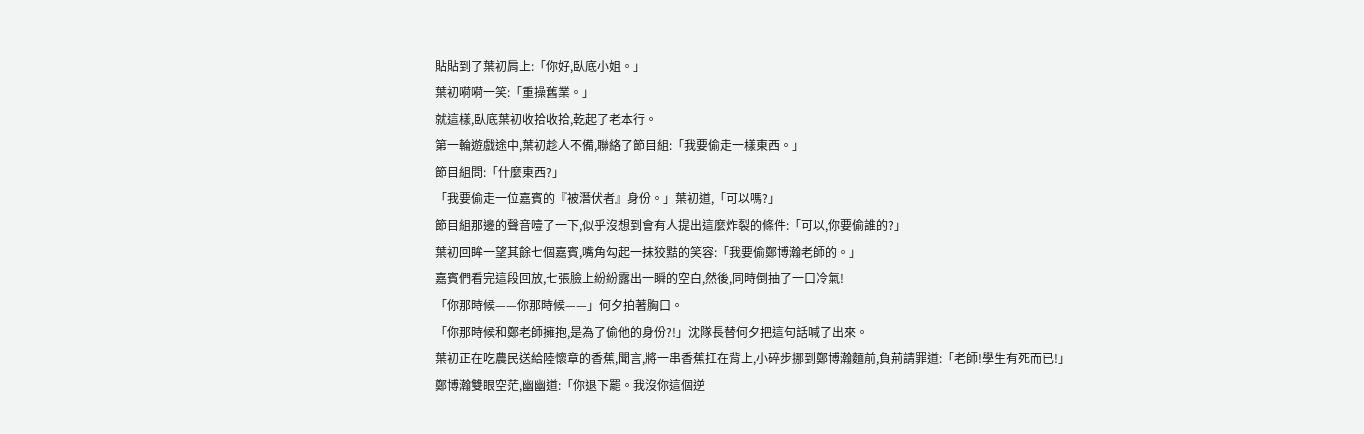貼貼到了葉初肩上:「你好,臥底小姐。」
葉初嗬嗬一笑:「重操舊業。」
就這樣,臥底葉初收拾收拾,乾起了老本行。
第一輪遊戲途中,葉初趁人不備,聯絡了節目組:「我要偷走一樣東西。」
節目組問:「什麼東西?」
「我要偷走一位嘉賓的『被潛伏者』身份。」葉初道,「可以嗎?」
節目組那邊的聲音噎了一下,似乎沒想到會有人提出這麼炸裂的條件:「可以,你要偷誰的?」
葉初回眸一望其餘七個嘉賓,嘴角勾起一抹狡黠的笑容:「我要偷鄭博瀚老師的。」
嘉賓們看完這段回放,七張臉上紛紛露出一瞬的空白,然後,同時倒抽了一口冷氣!
「你那時候——你那時候——」何夕拍著胸口。
「你那時候和鄭老師擁抱,是為了偷他的身份?!」沈隊長替何夕把這句話喊了出來。
葉初正在吃農民送給陸懷章的香蕉,聞言,將一串香蕉扛在背上,小碎步挪到鄭博瀚麵前,負荊請罪道:「老師!學生有死而已!」
鄭博瀚雙眼空茫,幽幽道:「你退下罷。我沒你這個逆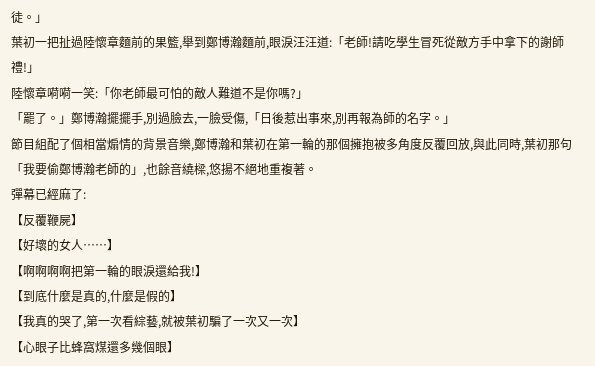徒。」
葉初一把扯過陸懷章麵前的果籃,舉到鄭博瀚麵前,眼淚汪汪道:「老師!請吃學生冒死從敵方手中拿下的謝師禮!」
陸懷章嗬嗬一笑:「你老師最可怕的敵人難道不是你嗎?」
「罷了。」鄭博瀚擺擺手,別過臉去,一臉受傷,「日後惹出事來,別再報為師的名字。」
節目組配了個相當煽情的背景音樂,鄭博瀚和葉初在第一輪的那個擁抱被多角度反覆回放,與此同時,葉初那句「我要偷鄭博瀚老師的」,也餘音繞樑,悠揚不絕地重複著。
彈幕已經麻了:
【反覆鞭屍】
【好壞的女人……】
【啊啊啊啊把第一輪的眼淚還給我!】
【到底什麼是真的,什麼是假的】
【我真的哭了,第一次看綜藝,就被葉初騙了一次又一次】
【心眼子比蜂窩煤還多幾個眼】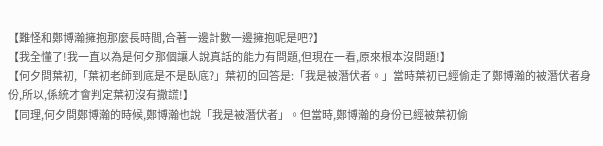【難怪和鄭博瀚擁抱那麼長時間,合著一邊計數一邊擁抱呢是吧?】
【我全懂了!我一直以為是何夕那個讓人說真話的能力有問題,但現在一看,原來根本沒問題!】
【何夕問葉初,「葉初老師到底是不是臥底?」葉初的回答是:「我是被潛伏者。」當時葉初已經偷走了鄭博瀚的被潛伏者身份,所以,係統才會判定葉初沒有撒謊!】
【同理,何夕問鄭博瀚的時候,鄭博瀚也說「我是被潛伏者」。但當時,鄭博瀚的身份已經被葉初偷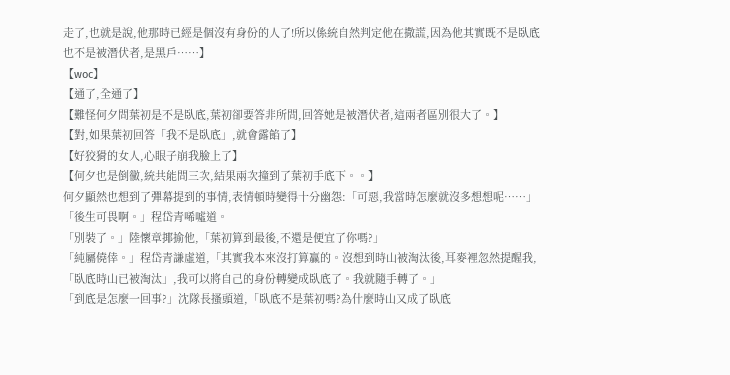走了,也就是說,他那時已經是個沒有身份的人了!所以係統自然判定他在撒謊,因為他其實既不是臥底也不是被潛伏者,是黑戶……】
【woc】
【通了,全通了】
【難怪何夕問葉初是不是臥底,葉初卻要答非所問,回答她是被潛伏者,這兩者區別很大了。】
【對,如果葉初回答「我不是臥底」,就會露餡了】
【好狡猾的女人,心眼子崩我臉上了】
【何夕也是倒黴,統共能問三次,結果兩次撞到了葉初手底下。。】
何夕顯然也想到了彈幕提到的事情,表情頓時變得十分幽怨:「可惡,我當時怎麼就沒多想想呢……」
「後生可畏啊。」程岱青唏噓道。
「別裝了。」陸懷章揶揄他,「葉初算到最後,不還是便宜了你嗎?」
「純屬僥倖。」程岱青謙虛道,「其實我本來沒打算贏的。沒想到時山被淘汰後,耳麥裡忽然提醒我,「臥底時山已被淘汰」,我可以將自己的身份轉變成臥底了。我就隨手轉了。」
「到底是怎麼一回事?」沈隊長搔頭道,「臥底不是葉初嗎?為什麼時山又成了臥底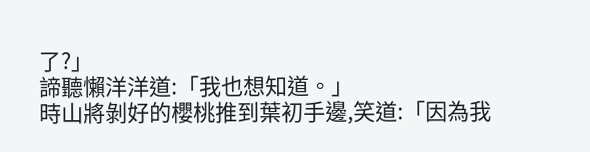了?」
諦聽懶洋洋道:「我也想知道。」
時山將剝好的櫻桃推到葉初手邊,笑道:「因為我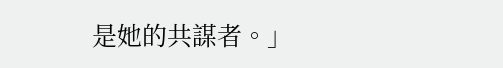是她的共謀者。」